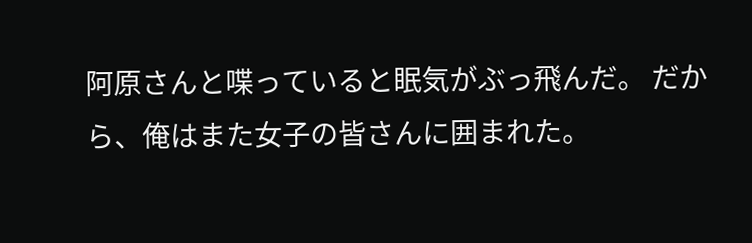阿原さんと喋っていると眠気がぶっ飛んだ。 だから、俺はまた女子の皆さんに囲まれた。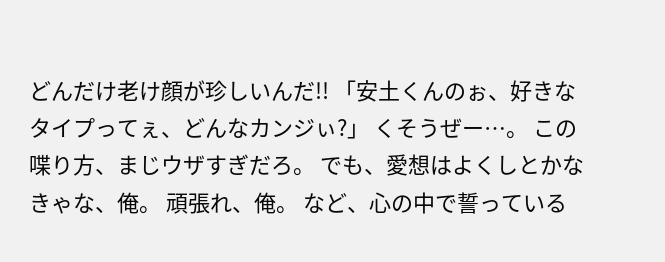どんだけ老け顔が珍しいんだ!! 「安土くんのぉ、好きなタイプってぇ、どんなカンジぃ?」 くそうぜー…。 この喋り方、まじウザすぎだろ。 でも、愛想はよくしとかなきゃな、俺。 頑張れ、俺。 など、心の中で誓っている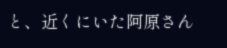と、近くにいた阿原さん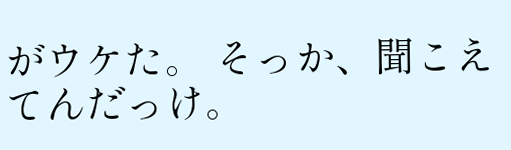がウケた。 そっか、聞こえてんだっけ。